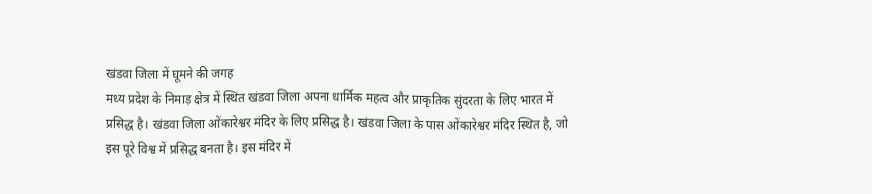खंडवा जिला में घूमने की जगह
मध्य प्रदेश के निमाड़ क्षेत्र में स्थित खंडवा जिला अपना धार्मिक महत्व और प्राकृतिक सुंदरता के लिए भारत में प्रसिद्ध है। खंडवा जिला ओंकारेश्वर मंदिर के लिए प्रसिद्ध है। खंडवा जिला के पास ओंकारेश्वर मंदिर स्थित है, जो इस पूरे विश्व में प्रसिद्ध बनता है। इस मंदिर में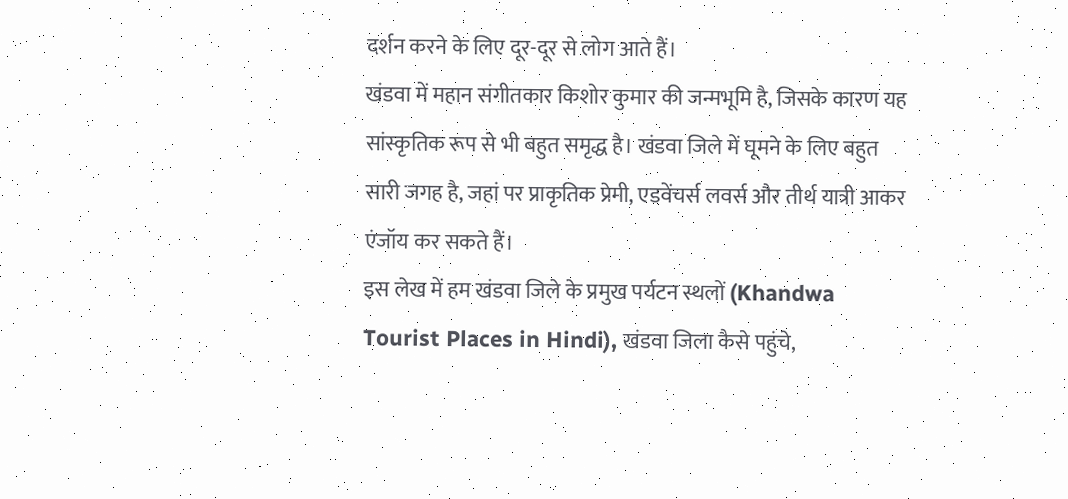दर्शन करने के लिए दूर-दूर से लोग आते हैं।
खंडवा में महान संगीतकार किशोर कुमार की जन्मभूमि है, जिसके कारण यह सांस्कृतिक रूप से भी बहुत समृद्ध है। खंडवा जिले में घूमने के लिए बहुत सारी जगह है, जहां पर प्राकृतिक प्रेमी, एडवेंचर्स लवर्स और तीर्थ यात्री आकर एंजॉय कर सकते हैं।
इस लेख में हम खंडवा जिले के प्रमुख पर्यटन स्थलों (Khandwa Tourist Places in Hindi), खंडवा जिला कैसे पहुंचे,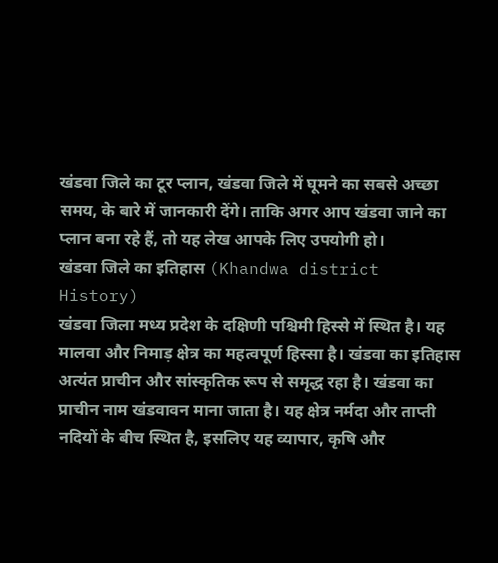खंडवा जिले का टूर प्लान, खंडवा जिले में घूमने का सबसे अच्छा समय, के बारे में जानकारी देंगे। ताकि अगर आप खंडवा जाने का प्लान बना रहे हैं, तो यह लेख आपके लिए उपयोगी हो।
खंडवा जिले का इतिहास (Khandwa district History)
खंडवा जिला मध्य प्रदेश के दक्षिणी पश्चिमी हिस्से में स्थित है। यह मालवा और निमाड़ क्षेत्र का महत्वपूर्ण हिस्सा है। खंडवा का इतिहास अत्यंत प्राचीन और सांस्कृतिक रूप से समृद्ध रहा है। खंडवा का प्राचीन नाम खंडवावन माना जाता है। यह क्षेत्र नर्मदा और ताप्ती नदियों के बीच स्थित है, इसलिए यह व्यापार, कृषि और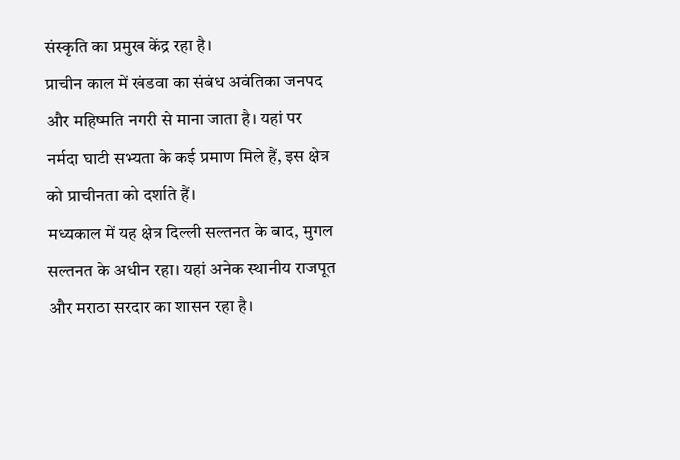संस्कृति का प्रमुख केंद्र रहा है।
प्राचीन काल में खंडवा का संबंध अवंतिका जनपद और महिष्मति नगरी से माना जाता है। यहां पर नर्मदा घाटी सभ्यता के कई प्रमाण मिले हैं, इस क्षेत्र को प्राचीनता को दर्शाते हैं।
मध्यकाल में यह क्षेत्र दिल्ली सल्तनत के बाद, मुगल सल्तनत के अधीन रहा। यहां अनेक स्थानीय राजपूत और मराठा सरदार का शासन रहा है।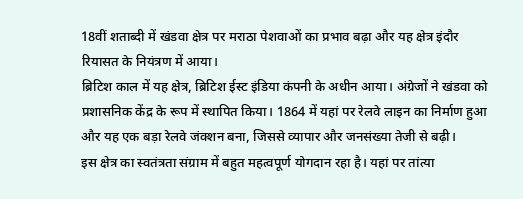18वीं शताब्दी में खंडवा क्षेत्र पर मराठा पेशवाओं का प्रभाव बढ़ा और यह क्षेत्र इंदौर रियासत के नियंत्रण में आया।
ब्रिटिश काल में यह क्षेत्र, ब्रिटिश ईस्ट इंडिया कंपनी के अधीन आया। अंग्रेजों ने खंडवा को प्रशासनिक केंद्र के रूप में स्थापित किया। 1864 में यहां पर रेलवे लाइन का निर्माण हुआ और यह एक बड़ा रेलवे जंक्शन बना, जिससे व्यापार और जनसंख्या तेजी से बढ़ी।
इस क्षेत्र का स्वतंत्रता संग्राम में बहुत महत्वपूर्ण योगदान रहा है। यहां पर तांत्या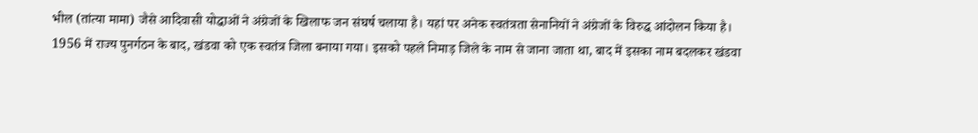भील (तांत्या मामा) जैसे आदिवासी योद्धाओं ने अंग्रेजों के खिलाफ जन संघर्ष चलाया है। यहां पर अनेक स्वतंत्रता सेनानियों ने अंग्रेजों के विरुद्ध आंदोलन किया है।
1956 में राज्य पुनर्गठन के बाद, खंडवा को एक स्वतंत्र जिला बनाया गया। इसको पहले निमाड़ जिले के नाम से जाना जाता था, बाद में इसका नाम बदलकर खंडवा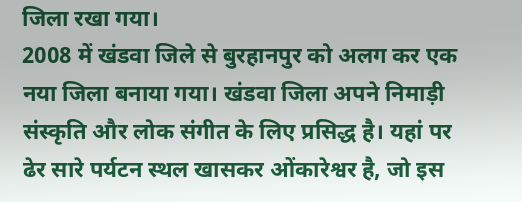जिला रखा गया।
2008 में खंडवा जिले से बुरहानपुर को अलग कर एक नया जिला बनाया गया। खंडवा जिला अपने निमाड़ी संस्कृति और लोक संगीत के लिए प्रसिद्ध है। यहां पर ढेर सारे पर्यटन स्थल खासकर ओंकारेश्वर है, जो इस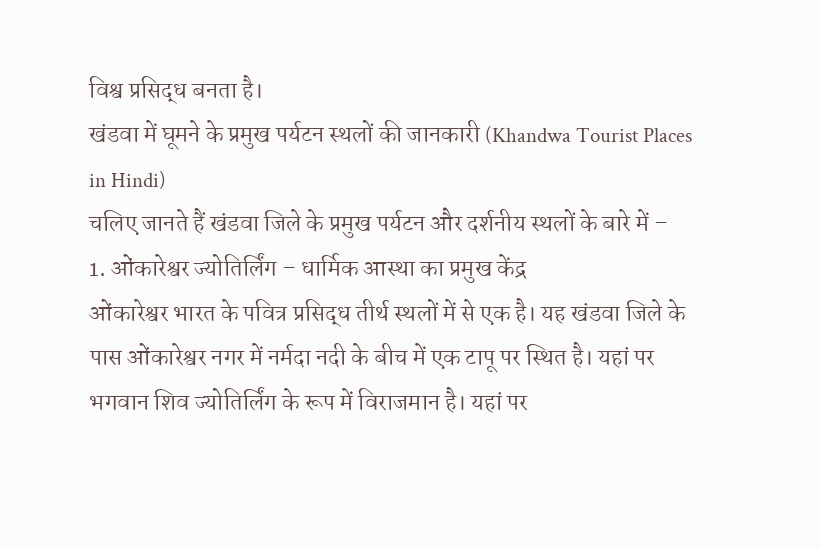विश्व प्रसिद्ध बनता है।
खंडवा में घूमने के प्रमुख पर्यटन स्थलों की जानकारी (Khandwa Tourist Places in Hindi)
चलिए जानते हैं खंडवा जिले के प्रमुख पर्यटन और दर्शनीय स्थलों के बारे में –
1. ओंकारेश्वर ज्योतिर्लिंग – धार्मिक आस्था का प्रमुख केंद्र
ओंकारेश्वर भारत के पवित्र प्रसिद्ध तीर्थ स्थलों में से एक है। यह खंडवा जिले के पास ओंकारेश्वर नगर में नर्मदा नदी के बीच में एक टापू पर स्थित है। यहां पर भगवान शिव ज्योतिर्लिंग के रूप में विराजमान है। यहां पर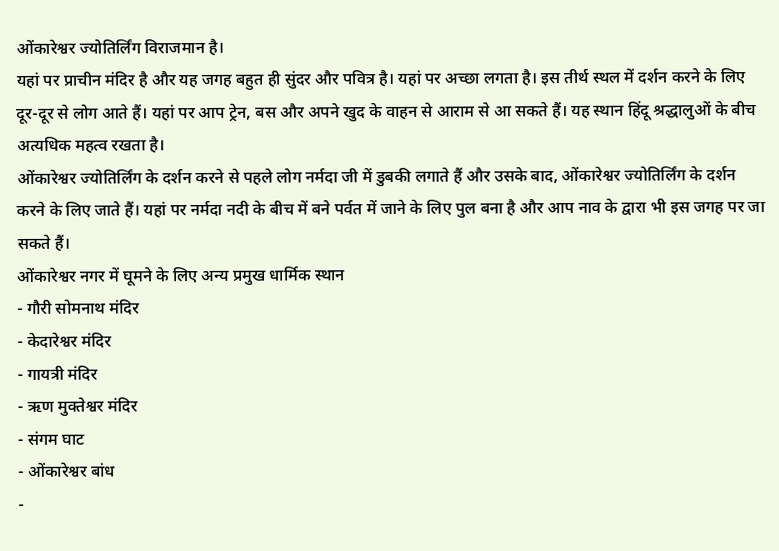ओंकारेश्वर ज्योतिर्लिंग विराजमान है।
यहां पर प्राचीन मंदिर है और यह जगह बहुत ही सुंदर और पवित्र है। यहां पर अच्छा लगता है। इस तीर्थ स्थल में दर्शन करने के लिए दूर-दूर से लोग आते हैं। यहां पर आप ट्रेन, बस और अपने खुद के वाहन से आराम से आ सकते हैं। यह स्थान हिंदू श्रद्धालुओं के बीच अत्यधिक महत्व रखता है।
ओंकारेश्वर ज्योतिर्लिंग के दर्शन करने से पहले लोग नर्मदा जी में डुबकी लगाते हैं और उसके बाद, ओंकारेश्वर ज्योतिर्लिंग के दर्शन करने के लिए जाते हैं। यहां पर नर्मदा नदी के बीच में बने पर्वत में जाने के लिए पुल बना है और आप नाव के द्वारा भी इस जगह पर जा सकते हैं।
ओंकारेश्वर नगर में घूमने के लिए अन्य प्रमुख धार्मिक स्थान
- गौरी सोमनाथ मंदिर
- केदारेश्वर मंदिर
- गायत्री मंदिर
- ऋण मुक्तेश्वर मंदिर
- संगम घाट
- ओंकारेश्वर बांध
-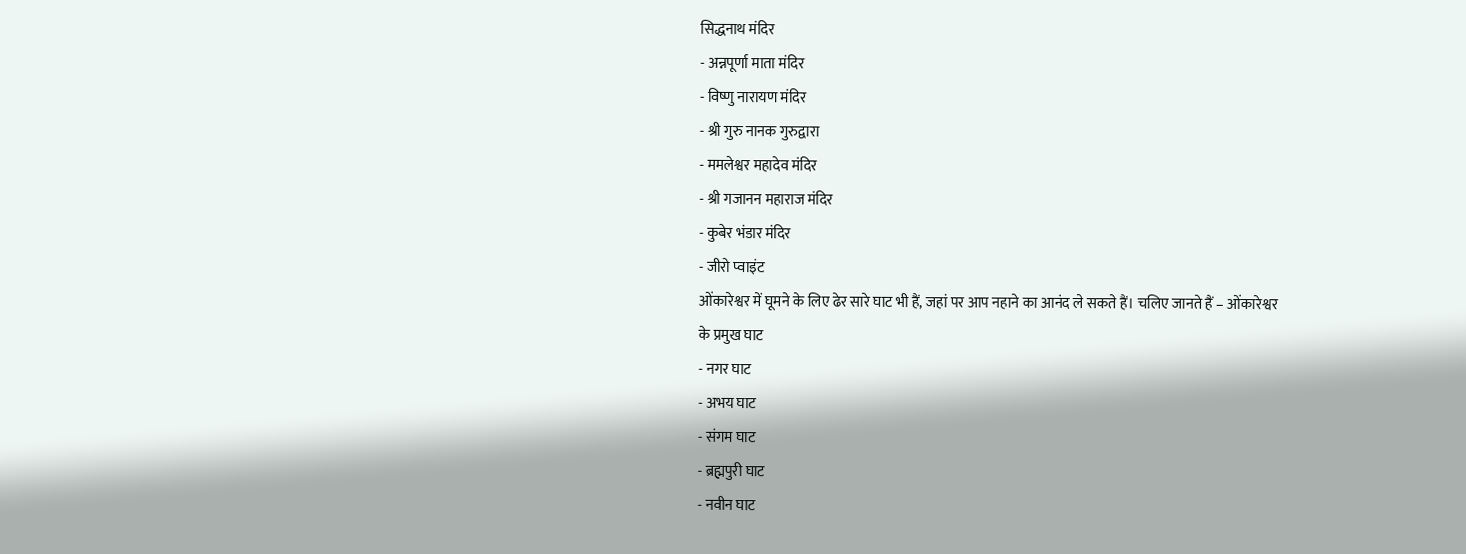सिद्धनाथ मंदिर
- अन्नपूर्णा माता मंदिर
- विष्णु नारायण मंदिर
- श्री गुरु नानक गुरुद्वारा
- ममलेश्वर महादेव मंदिर
- श्री गजानन महाराज मंदिर
- कुबेर भंडार मंदिर
- जीरो प्वाइंट
ओंकारेश्वर में घूमने के लिए ढेर सारे घाट भी हैं, जहां पर आप नहाने का आनंद ले सकते हैं। चलिए जानते हैं – ओंकारेश्वर के प्रमुख घाट
- नगर घाट
- अभय घाट
- संगम घाट
- ब्रह्मपुरी घाट
- नवीन घाट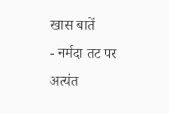खास बातें
- नर्मदा तट पर अत्यंत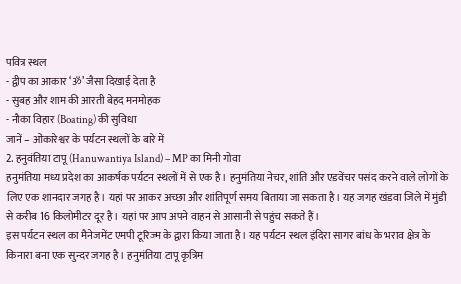पवित्र स्थल
- द्वीप का आकार ‘ॐ’ जैसा दिखाई देता है
- सुबह और शाम की आरती बेहद मनमोहक
- नौका विहार (Boating) की सुविधा
जानें – ओंकारेश्वर के पर्यटन स्थलों के बारे में
2. हनुवंतिया टापू (Hanuwantiya Island) – MP का मिनी गोवा
हनुमंतिया मध्य प्रदेश का आकर्षक पर्यटन स्थलों में से एक है। हनुमंतिया नेचर, शांति और एडवेंचर पसंद करने वाले लोगों के लिए एक शानदार जगह है। यहां पर आकर अच्छा और शांतिपूर्ण समय बिताया जा सकता है। यह जगह खंडवा जिले में मुंडी से करीब 16 किलोमीटर दूर है। यहां पर आप अपने वाहन से आसानी से पहुंच सकते हैं।
इस पर्यटन स्थल का मैनेजमेंट एमपी टूरिज्म के द्वारा किया जाता है। यह पर्यटन स्थल इंदिरा सागर बांध के भराव क्षेत्र के किनारा बना एक सुन्दर जगह है। हनुमंतिया टापू कृत्रिम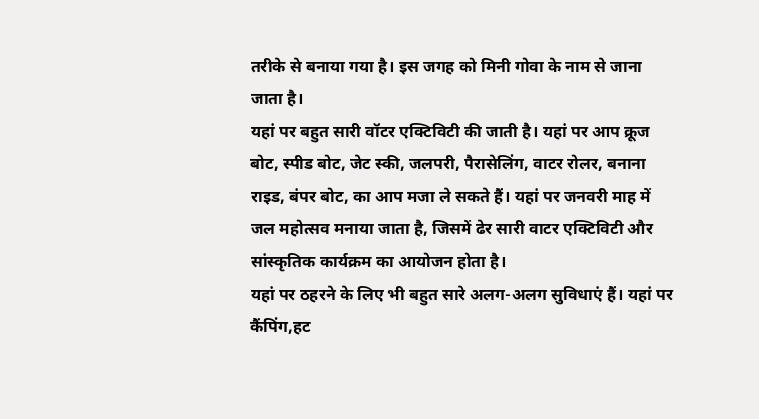तरीके से बनाया गया है। इस जगह को मिनी गोवा के नाम से जाना जाता है।
यहां पर बहुत सारी वॉटर एक्टिविटी की जाती है। यहां पर आप क्रूज बोट, स्पीड बोट, जेट स्की, जलपरी, पैरासेलिंग, वाटर रोलर, बनाना राइड, बंपर बोट, का आप मजा ले सकते हैं। यहां पर जनवरी माह में जल महोत्सव मनाया जाता है, जिसमें ढेर सारी वाटर एक्टिविटी और सांस्कृतिक कार्यक्रम का आयोजन होता है।
यहां पर ठहरने के लिए भी बहुत सारे अलग-अलग सुविधाएं हैं। यहां पर कैंपिंग,हट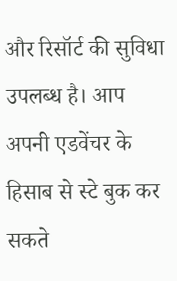और रिसॉर्ट की सुविधा उपलब्ध है। आप अपनी एडवेंचर के हिसाब से स्टे बुक कर सकते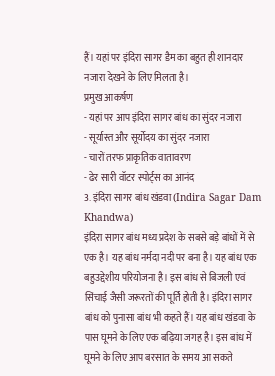हैं। यहां पर इंदिरा सागर डैम का बहुत ही शानदार नजारा देखने के लिए मिलता है।
प्रमुख आकर्षण
- यहां पर आप इंदिरा सागर बांध का सुंदर नजारा
- सूर्यास्त और सूर्योदय का सुंदर नजारा
- चारों तरफ प्राकृतिक वातावरण
- ढेर सारी वॉटर स्पोर्ट्स का आनंद
3. इंदिरा सागर बांध खंडवा (Indira Sagar Dam Khandwa)
इंदिरा सागर बांध मध्य प्रदेश के सबसे बड़े बांधों में से एक है। यह बांध नर्मदा नदी पर बना है। यह बांध एक बहुउद्देशीय परियोजना है। इस बांध से बिजली एवं सिंचाई जैसी जरूरतों की पूर्ति होती है। इंदिरा सागर बांध को पुनासा बांध भी कहते हैं। यह बांध खंडवा के पास घूमने के लिए एक बढ़िया जगह है। इस बांध में घूमने के लिए आप बरसात के समय आ सकते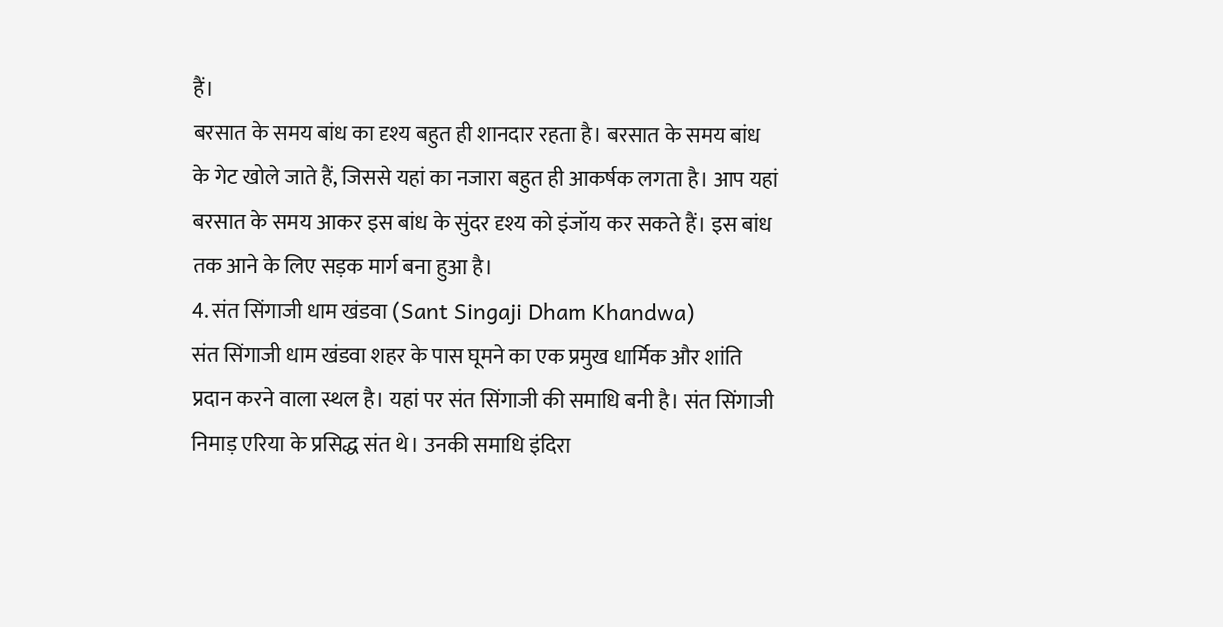हैं।
बरसात के समय बांध का दृश्य बहुत ही शानदार रहता है। बरसात के समय बांध के गेट खोले जाते हैं, जिससे यहां का नजारा बहुत ही आकर्षक लगता है। आप यहां बरसात के समय आकर इस बांध के सुंदर दृश्य को इंजॉय कर सकते हैं। इस बांध तक आने के लिए सड़क मार्ग बना हुआ है।
4. संत सिंगाजी धाम खंडवा (Sant Singaji Dham Khandwa)
संत सिंगाजी धाम खंडवा शहर के पास घूमने का एक प्रमुख धार्मिक और शांति प्रदान करने वाला स्थल है। यहां पर संत सिंगाजी की समाधि बनी है। संत सिंगाजी निमाड़ एरिया के प्रसिद्ध संत थे। उनकी समाधि इंदिरा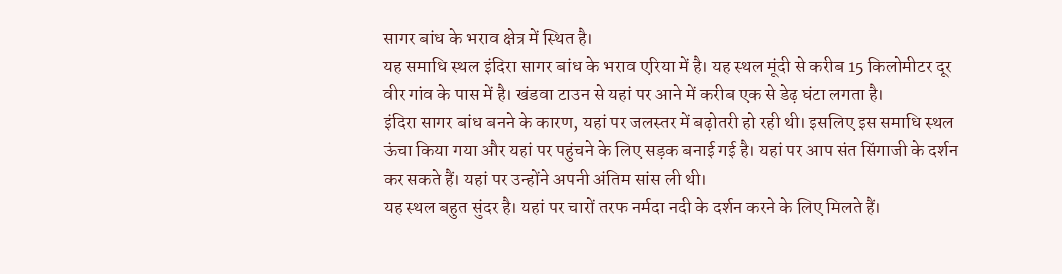सागर बांध के भराव क्षेत्र में स्थित है।
यह समाधि स्थल इंदिरा सागर बांध के भराव एरिया में है। यह स्थल मूंदी से करीब 15 किलोमीटर दूर वीर गांव के पास में है। खंडवा टाउन से यहां पर आने में करीब एक से डेढ़ घंटा लगता है।
इंदिरा सागर बांध बनने के कारण, यहां पर जलस्तर में बढ़ोतरी हो रही थी। इसलिए इस समाधि स्थल ऊंचा किया गया और यहां पर पहुंचने के लिए सड़क बनाई गई है। यहां पर आप संत सिंगाजी के दर्शन कर सकते हैं। यहां पर उन्होंने अपनी अंतिम सांस ली थी।
यह स्थल बहुत सुंदर है। यहां पर चारों तरफ नर्मदा नदी के दर्शन करने के लिए मिलते हैं।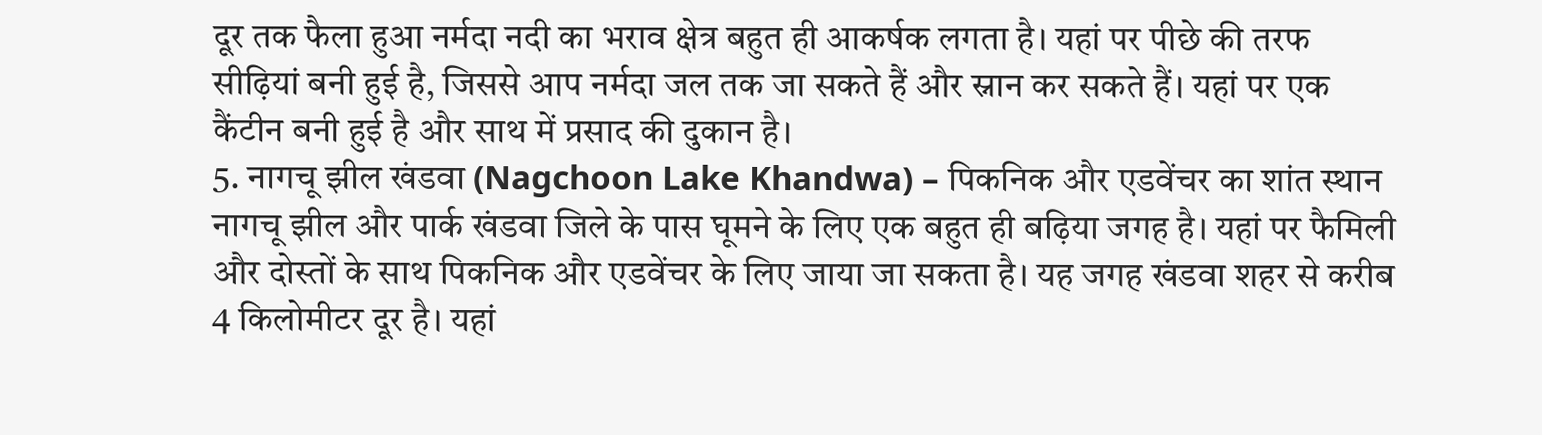दूर तक फैला हुआ नर्मदा नदी का भराव क्षेत्र बहुत ही आकर्षक लगता है। यहां पर पीछे की तरफ सीढ़ियां बनी हुई है, जिससे आप नर्मदा जल तक जा सकते हैं और स्नान कर सकते हैं। यहां पर एक कैंटीन बनी हुई है और साथ में प्रसाद की दुकान है।
5. नागचू झील खंडवा (Nagchoon Lake Khandwa) – पिकनिक और एडवेंचर का शांत स्थान
नागचू झील और पार्क खंडवा जिले के पास घूमने के लिए एक बहुत ही बढ़िया जगह है। यहां पर फैमिली और दोस्तों के साथ पिकनिक और एडवेंचर के लिए जाया जा सकता है। यह जगह खंडवा शहर से करीब 4 किलोमीटर दूर है। यहां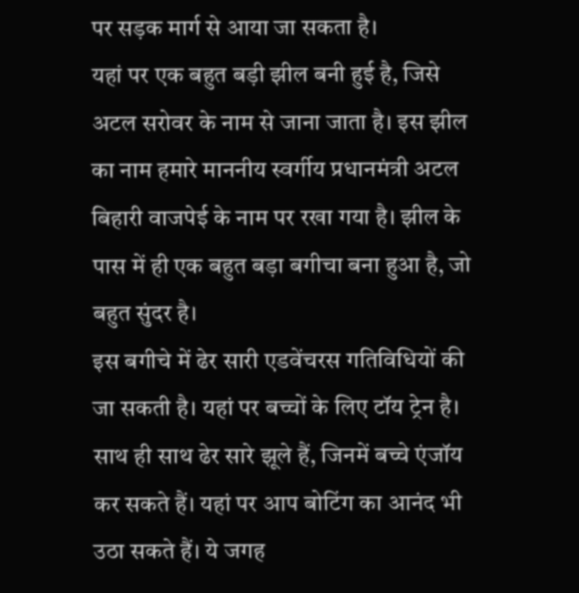पर सड़क मार्ग से आया जा सकता है।
यहां पर एक बहुत बड़ी झील बनी हुई है, जिसे अटल सरोवर के नाम से जाना जाता है। इस झील का नाम हमारे माननीय स्वर्गीय प्रधानमंत्री अटल बिहारी वाजपेई के नाम पर रखा गया है। झील के पास में ही एक बहुत बड़ा बगीचा बना हुआ है, जो बहुत सुंदर है।
इस बगीचे में ढेर सारी एडवेंचरस गतिविधियों की जा सकती है। यहां पर बच्चों के लिए टॉय ट्रेन है। साथ ही साथ ढेर सारे झूले हैं, जिनमें बच्चे एंजॉय कर सकते हैं। यहां पर आप बोटिंग का आनंद भी उठा सकते हैं। ये जगह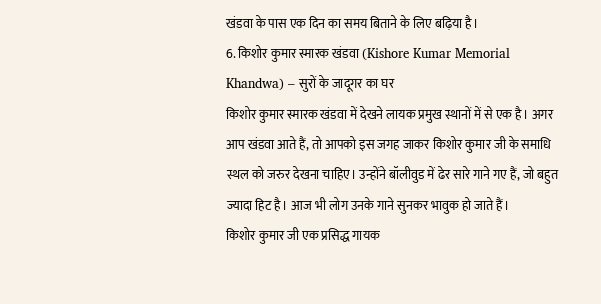खंडवा के पास एक दिन का समय बिताने के लिए बढ़िया है।
6. किशोर कुमार स्मारक खंडवा (Kishore Kumar Memorial Khandwa) – सुरों के जादूगर का घर
किशोर कुमार स्मारक खंडवा में देखने लायक प्रमुख स्थानों में से एक है। अगर आप खंडवा आते हैं, तो आपको इस जगह जाकर किशोर कुमार जी के समाधि स्थल को जरुर देखना चाहिए। उन्होंने बॉलीवुड में ढेर सारे गाने गए हैं, जो बहुत ज्यादा हिट है। आज भी लोग उनके गाने सुनकर भावुक हो जाते हैं।
किशोर कुमार जी एक प्रसिद्ध गायक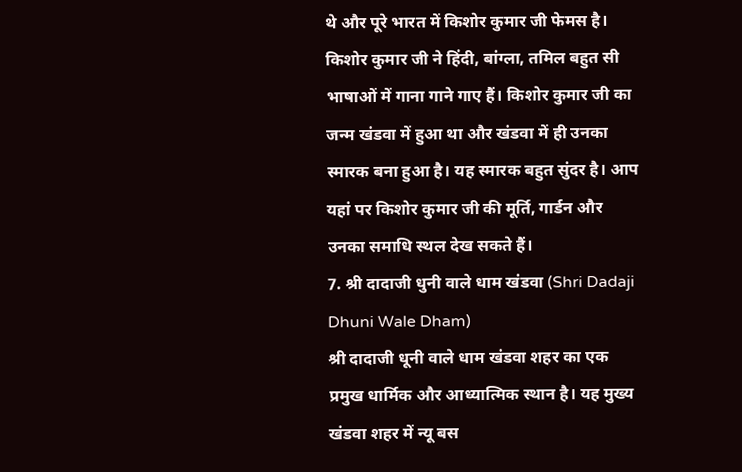थे और पूरे भारत में किशोर कुमार जी फेमस है। किशोर कुमार जी ने हिंदी, बांग्ला, तमिल बहुत सी भाषाओं में गाना गाने गाए हैं। किशोर कुमार जी का जन्म खंडवा में हुआ था और खंडवा में ही उनका स्मारक बना हुआ है। यह स्मारक बहुत सुंदर है। आप यहां पर किशोर कुमार जी की मूर्ति, गार्डन और उनका समाधि स्थल देख सकते हैं।
7. श्री दादाजी धुनी वाले धाम खंडवा (Shri Dadaji Dhuni Wale Dham)
श्री दादाजी धूनी वाले धाम खंडवा शहर का एक प्रमुख धार्मिक और आध्यात्मिक स्थान है। यह मुख्य खंडवा शहर में न्यू बस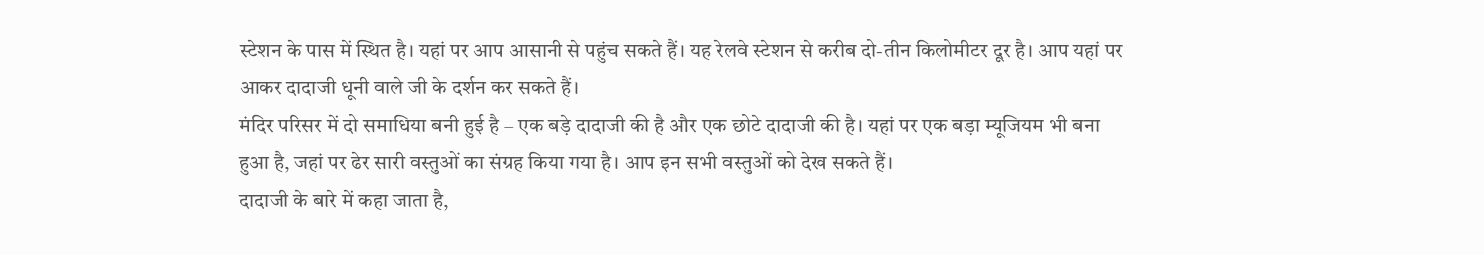स्टेशन के पास में स्थित है। यहां पर आप आसानी से पहुंच सकते हैं। यह रेलवे स्टेशन से करीब दो-तीन किलोमीटर दूर है। आप यहां पर आकर दादाजी धूनी वाले जी के दर्शन कर सकते हैं।
मंदिर परिसर में दो समाधिया बनी हुई है – एक बड़े दादाजी की है और एक छोटे दादाजी की है। यहां पर एक बड़ा म्यूजियम भी बना हुआ है, जहां पर ढेर सारी वस्तुओं का संग्रह किया गया है। आप इन सभी वस्तुओं को देख सकते हैं।
दादाजी के बारे में कहा जाता है,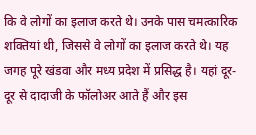कि वे लोगों का इलाज करते थे। उनके पास चमत्कारिक शक्तियां थी, जिससे वे लोगों का इलाज करते थे। यह जगह पूरे खंडवा और मध्य प्रदेश में प्रसिद्ध है। यहां दूर-दूर से दादाजी के फॉलोअर आते हैं और इस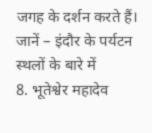जगह के दर्शन करते हैं।
जानें – इंदौर के पर्यटन स्थलों के बारे में
8. भूतेश्वेर महादेव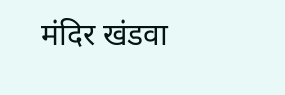मंदिर खंडवा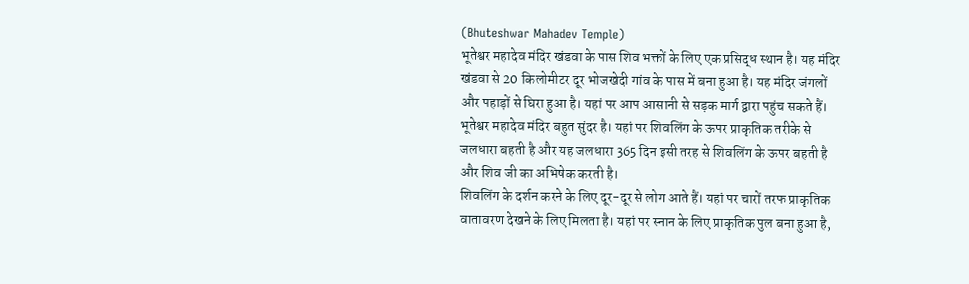(Bhuteshwar Mahadev Temple)
भूतेश्वर महादेव मंदिर खंडवा के पास शिव भक्तों के लिए एक प्रसिद्ध स्थान है। यह मंदिर खंडवा से 20 किलोमीटर दूर भोजखेदी गांव के पास में बना हुआ है। यह मंदिर जंगलों और पहाड़ों से घिरा हुआ है। यहां पर आप आसानी से सड़क मार्ग द्वारा पहुंच सकते हैं।
भूतेश्वर महादेव मंदिर बहुत सुंदर है। यहां पर शिवलिंग के ऊपर प्राकृतिक तरीके से जलधारा बहती है और यह जलधारा 365 दिन इसी तरह से शिवलिंग के ऊपर बहती है और शिव जी का अभिषेक करती है।
शिवलिंग के दर्शन करने के लिए दूर-दूर से लोग आते हैं। यहां पर चारों तरफ प्राकृतिक वातावरण देखने के लिए मिलता है। यहां पर स्नान के लिए प्राकृतिक पुल बना हुआ है,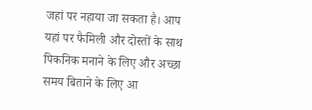जहां पर नहाया जा सकता है। आप यहां पर फैमिली और दोस्तों के साथ पिकनिक मनाने के लिए और अच्छा समय बिताने के लिए आ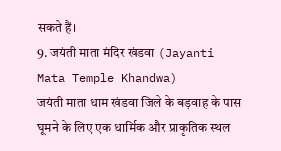सकते हैं।
9. जयंती माता मंदिर खंडवा (Jayanti Mata Temple Khandwa)
जयंती माता धाम खंडवा जिले के बड़वाह के पास घूमने के लिए एक धार्मिक और प्राकृतिक स्थल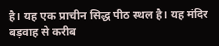है। यह एक प्राचीन सिद्ध पीठ स्थल है। यह मंदिर बड़वाह से करीब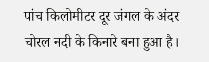पांच किलोमीटर दूर जंगल के अंदर चोरल नदी के किनारे बना हुआ है।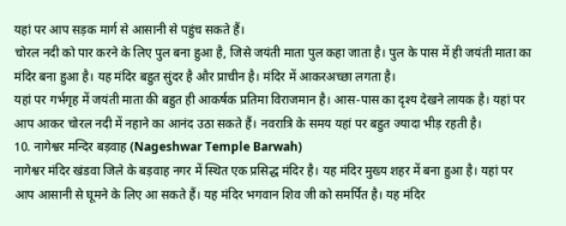यहां पर आप सड़क मार्ग से आसानी से पहुंच सकते हैं।
चोरल नदी को पार करने के लिए पुल बना हुआ है, जिसे जयंती माता पुल कहा जाता है। पुल के पास में ही जयंती माता का मंदिर बना हुआ है। यह मंदिर बहुत सुंदर है और प्राचीन है। मंदिर में आकरअच्छा लगता है।
यहां पर गर्भगृह में जयंती माता की बहुत ही आकर्षक प्रतिमा विराजमान है। आस-पास का दृश्य देखने लायक है। यहां पर आप आकर चोरल नदी में नहाने का आनंद उठा सकते हैं। नवरात्रि के समय यहां पर बहुत ज्यादा भीड़ रहती है।
10. नागेश्वर मन्दिर बड़वाह (Nageshwar Temple Barwah)
नागेश्वर मंदिर खंडवा जिले के बड़वाह नगर में स्थित एक प्रसिद्ध मंदिर है। यह मंदिर मुख्य शहर में बना हुआ है। यहां पर आप आसानी से घूमने के लिए आ सकते हैं। यह मंदिर भगवान शिव जी को समर्पित है। यह मंदिर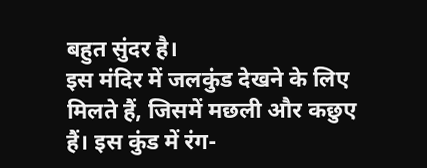बहुत सुंदर है।
इस मंदिर में जलकुंड देखने के लिए मिलते हैं, जिसमें मछली और कछुए हैं। इस कुंड में रंग-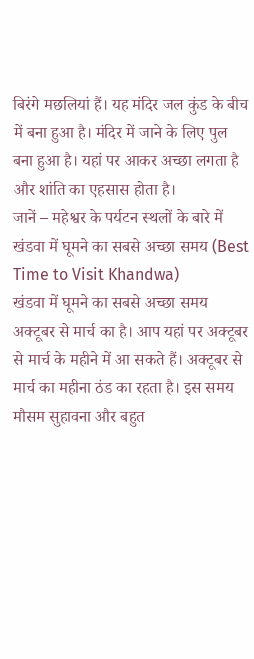बिरंगे मछलियां हैं। यह मंदिर जल कुंड के बीच में बना हुआ है। मंदिर में जाने के लिए पुल बना हुआ है। यहां पर आकर अच्छा लगता है और शांति का एहसास होता है।
जानें – महेश्वर के पर्यटन स्थलों के बारे में
खंडवा में घूमने का सबसे अच्छा समय (Best Time to Visit Khandwa)
खंडवा में घूमने का सबसे अच्छा समय अक्टूबर से मार्च का है। आप यहां पर अक्टूबर से मार्च के महीने में आ सकते हैं। अक्टूबर से मार्च का महीना ठंड का रहता है। इस समय मौसम सुहावना और बहुत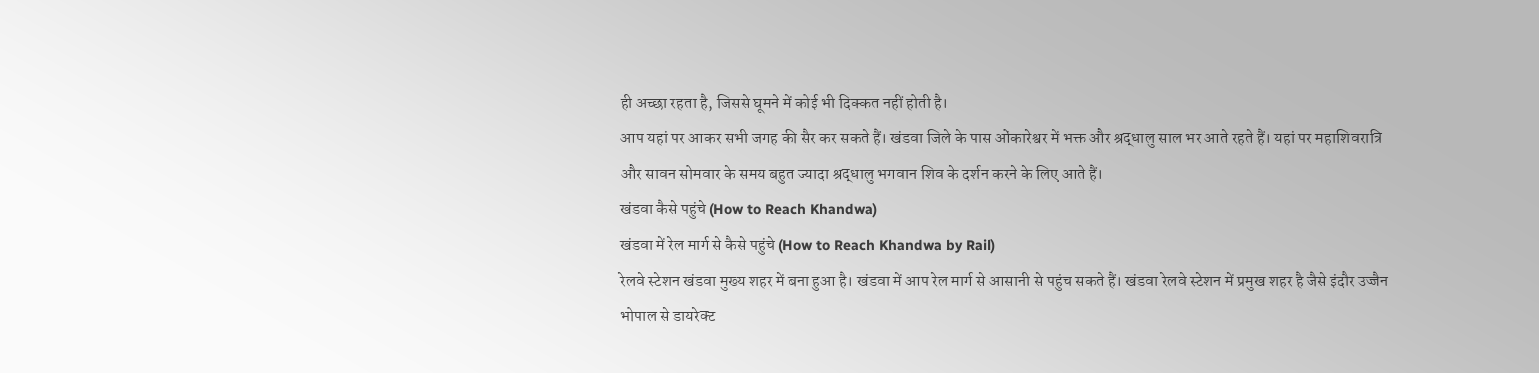ही अच्छा रहता है, जिससे घूमने में कोई भी दिक्कत नहीं होती है।
आप यहां पर आकर सभी जगह की सैर कर सकते हैं। खंडवा जिले के पास ओंकारेश्वर में भक्त और श्रद्धालु साल भर आते रहते हैं। यहां पर महाशिवरात्रि और सावन सोमवार के समय बहुत ज्यादा श्रद्धालु भगवान शिव के दर्शन करने के लिए आते हैं।
खंडवा कैसे पहुंचे (How to Reach Khandwa)
खंडवा में रेल मार्ग से कैसे पहुंचे (How to Reach Khandwa by Rail)
रेलवे स्टेशन खंडवा मुख्य शहर में बना हुआ है। खंडवा में आप रेल मार्ग से आसानी से पहुंच सकते हैं। खंडवा रेलवे स्टेशन में प्रमुख शहर है जैसे इंदौर उज्जैन भोपाल से डायरेक्ट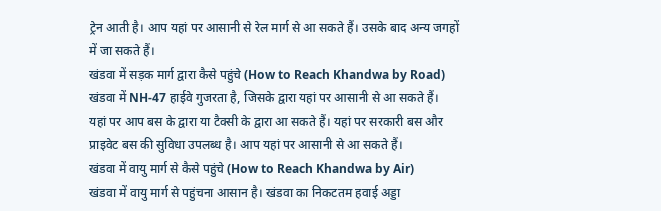ट्रेन आती है। आप यहां पर आसानी से रेल मार्ग से आ सकते हैं। उसके बाद अन्य जगहों में जा सकते हैं।
खंडवा में सड़क मार्ग द्वारा कैसे पहुंचे (How to Reach Khandwa by Road)
खंडवा में NH-47 हाईवे गुजरता है, जिसके द्वारा यहां पर आसानी से आ सकते हैं। यहां पर आप बस के द्वारा या टैक्सी के द्वारा आ सकते हैं। यहां पर सरकारी बस और प्राइवेट बस की सुविधा उपलब्ध है। आप यहां पर आसानी से आ सकते हैं।
खंडवा में वायु मार्ग से कैसे पहुंचे (How to Reach Khandwa by Air)
खंडवा में वायु मार्ग से पहुंचना आसान है। खंडवा का निकटतम हवाई अड्डा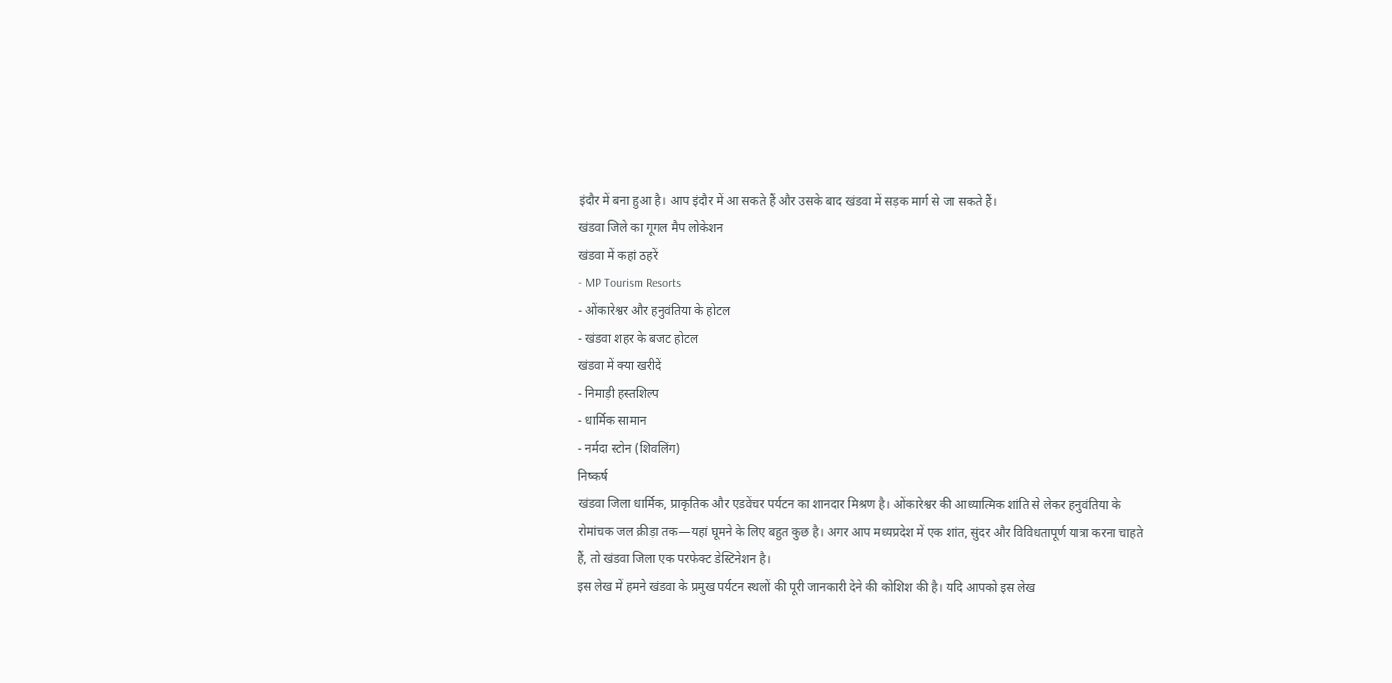इंदौर में बना हुआ है। आप इंदौर में आ सकते हैं और उसके बाद खंडवा में सड़क मार्ग से जा सकते हैं।
खंडवा जिले का गूगल मैप लोकेशन
खंडवा में कहां ठहरें
- MP Tourism Resorts
- ओंकारेश्वर और हनुवंतिया के होटल
- खंडवा शहर के बजट होटल
खंडवा में क्या खरीदें
- निमाड़ी हस्तशिल्प
- धार्मिक सामान
- नर्मदा स्टोन (शिवलिंग)
निष्कर्ष
खंडवा जिला धार्मिक, प्राकृतिक और एडवेंचर पर्यटन का शानदार मिश्रण है। ओंकारेश्वर की आध्यात्मिक शांति से लेकर हनुवंतिया के रोमांचक जल क्रीड़ा तक—यहां घूमने के लिए बहुत कुछ है। अगर आप मध्यप्रदेश में एक शांत, सुंदर और विविधतापूर्ण यात्रा करना चाहते हैं, तो खंडवा जिला एक परफेक्ट डेस्टिनेशन है।
इस लेख में हमने खंडवा के प्रमुख पर्यटन स्थलों की पूरी जानकारी देने की कोशिश की है। यदि आपको इस लेख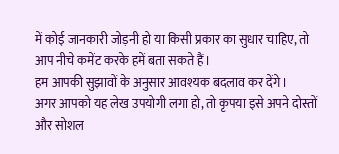में कोई जानकारी जोड़नी हो या किसी प्रकार का सुधार चाहिए, तो आप नीचे कमेंट करके हमें बता सकते हैं।
हम आपकी सुझावों के अनुसार आवश्यक बदलाव कर देंगे।
अगर आपको यह लेख उपयोगी लगा हो, तो कृपया इसे अपने दोस्तों और सोशल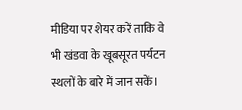मीडिया पर शेयर करें ताकि वे भी खंडवा के खूबसूरत पर्यटन स्थलों के बारे में जान सकें।